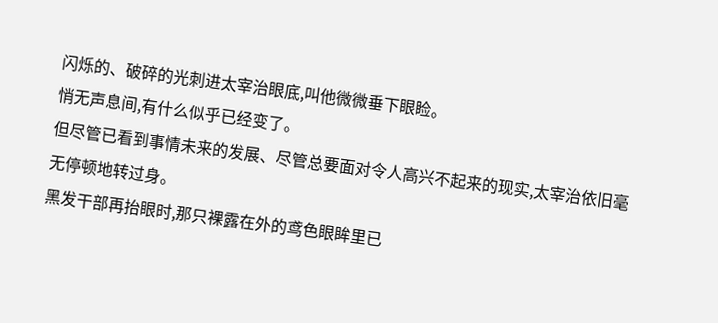闪烁的、破碎的光刺进太宰治眼底,叫他微微垂下眼睑。
悄无声息间,有什么似乎已经变了。
但尽管已看到事情未来的发展、尽管总要面对令人高兴不起来的现实,太宰治依旧毫无停顿地转过身。
黑发干部再抬眼时,那只裸露在外的鸢色眼眸里已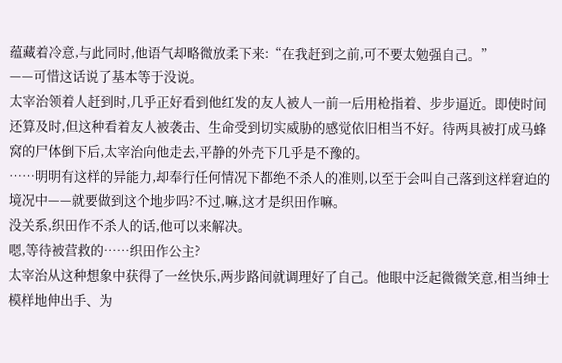蕴藏着冷意,与此同时,他语气却略微放柔下来:“在我赶到之前,可不要太勉强自己。”
——可惜这话说了基本等于没说。
太宰治领着人赶到时,几乎正好看到他红发的友人被人一前一后用枪指着、步步逼近。即使时间还算及时,但这种看着友人被袭击、生命受到切实威胁的感觉依旧相当不好。待两具被打成马蜂窝的尸体倒下后,太宰治向他走去,平静的外壳下几乎是不豫的。
……明明有这样的异能力,却奉行任何情况下都绝不杀人的准则,以至于会叫自己落到这样窘迫的境况中——就要做到这个地步吗?不过,嘛,这才是织田作嘛。
没关系,织田作不杀人的话,他可以来解决。
嗯,等待被营救的……织田作公主?
太宰治从这种想象中获得了一丝快乐,两步路间就调理好了自己。他眼中泛起微微笑意,相当绅士模样地伸出手、为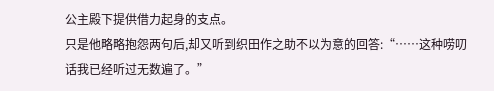公主殿下提供借力起身的支点。
只是他略略抱怨两句后,却又听到织田作之助不以为意的回答:“……这种唠叨话我已经听过无数遍了。”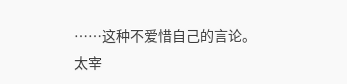……这种不爱惜自己的言论。
太宰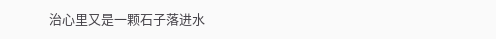治心里又是一颗石子落进水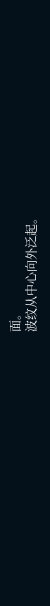面。
波纹从中心向外泛起。